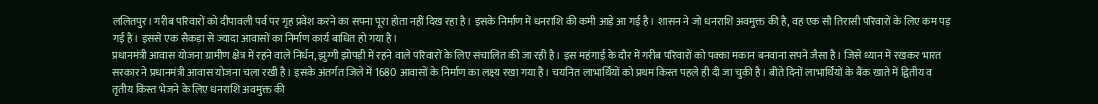ललितपुर। गरीब परिवारों को दीपावली पर्व पर गृह प्रवेश करने का सपना पूरा होता नहीं दिख रहा है। इसके निर्माण में धनराशि की कमी आड़े आ गई है। शासन ने जो धनराशि अवमुक्त की है, वह एक सौ तिरासी परिवारों के लिए कम पड़ गई है। इससे एक सैकड़ा से ज्यादा आवासों का निर्माण कार्य बाधित हो गया है।
प्रधानमंत्री आवास योजना ग्रामीण क्षेत्र में रहने वाले निर्धन, झुग्गी झोपड़ी में रहने वाले परिवारों के लिए संचालित की जा रही है। इस महंगाई के दौर में गरीब परिवारों को पक्का मकान बनवाना सपने जैसा है। जिसे ध्यान में रखकर भारत सरकार ने प्रधानमंत्री आवास योजना चला रखी है। इसके अंतर्गत जिले में 1680 आवासों के निर्माण का लक्ष्य रखा गया है। चयनित लाभार्थियों को प्रथम किस्त पहले ही दी जा चुकी है। बीते दिनों लाभार्थियों के बैंक खाते में द्वितीय व तृतीय किस्त भेजने के लिए धनराशि अवमुक्त की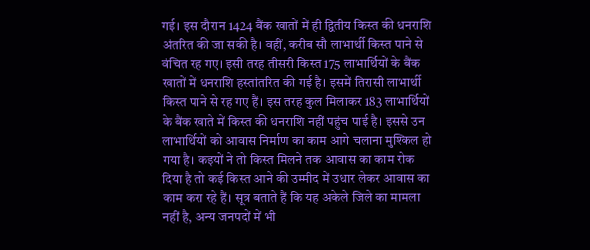गई। इस दौरान 1424 बैंक खातों में ही द्वितीय किस्त की धनराशि अंतरित की जा सकी है। वहीं, करीब सौ लाभार्थी किस्त पाने से वंचित रह गए। इसी तरह तीसरी किस्त 175 लाभार्थियों के बैंक खातों में धनराशि हस्तांतरित की गई है। इसमें तिरासी लाभार्थी किस्त पाने से रह गए हैं। इस तरह कुल मिलाकर 183 लाभार्थियों के बैंक खाते में किस्त की धनराशि नहीं पहुंच पाई है। इससे उन लाभार्थियों को आवास निर्माण का काम आगे चलाना मुश्किल हो गया है। कइयों ने तो किस्त मिलने तक आवास का काम रोक दिया है तो कई किस्त आने की उम्मीद में उधार लेकर आवास का काम करा रहे हैं। सूत्र बताते हैं कि यह अकेले जिले का मामला नहीं है, अन्य जनपदों में भी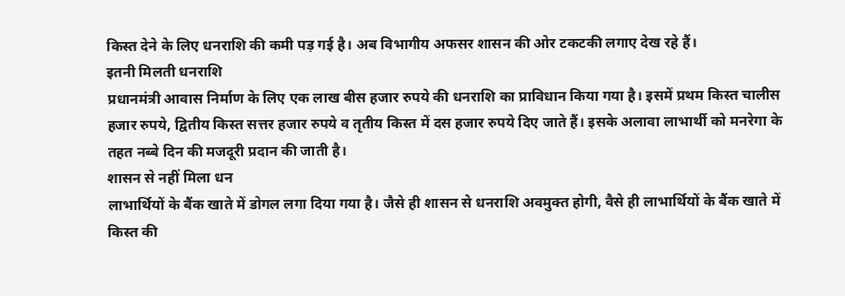किस्त देने के लिए धनराशि की कमी पड़ गई है। अब विभागीय अफसर शासन की ओर टकटकी लगाए देख रहे हैं।
इतनी मिलती धनराशि
प्रधानमंत्री आवास निर्माण के लिए एक लाख बीस हजार रुपये की धनराशि का प्राविधान किया गया है। इसमें प्रथम किस्त चालीस हजार रुपये, द्वितीय किस्त सत्तर हजार रुपये व तृतीय किस्त में दस हजार रुपये दिए जाते हैं। इसके अलावा लाभार्थी को मनरेगा के तहत नब्बे दिन की मजदूरी प्रदान की जाती है।
शासन से नहीं मिला धन
लाभार्थियों के बैंक खाते में डोगल लगा दिया गया है। जैसे ही शासन से धनराशि अवमुक्त होगी, वैसे ही लाभार्थियों के बैंक खाते में किस्त की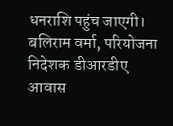धनराशि पहुंच जाएगी।
बलिराम वर्मा, परियोजना निदेशक डीआरडीए
आवास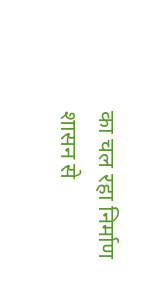का चल रहा निर्माण
शासन से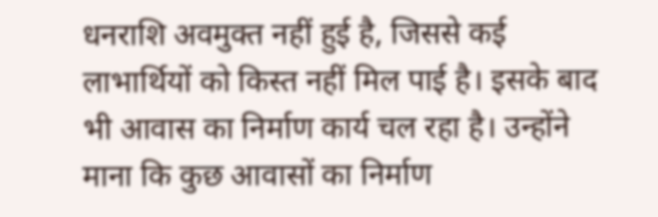धनराशि अवमुक्त नहीं हुई है, जिससे कई लाभार्थियों को किस्त नहीं मिल पाई है। इसके बाद भी आवास का निर्माण कार्य चल रहा है। उन्होंने माना कि कुछ आवासों का निर्माण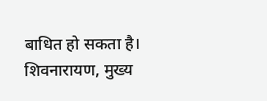बाधित हो सकता है।
शिवनारायण, मुख्य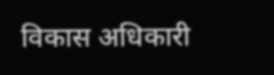विकास अधिकारी